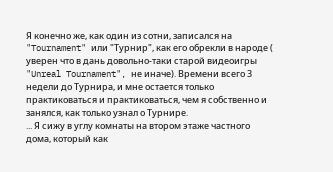Я конечно же, как один из сотни, записался на "Tournament" или "Турнир", как его обрекли в народе ( уверен что в дань довольно-таки старой видеоигры "Unreal Tournament", не иначе). Времени всего 3 недели до Турнира, и мне остается только практиковаться и практиковаться, чем я собственно и занялся, как только узнал о Турнире.
... Я сижу в углу комнаты на втором этаже частного дома, который как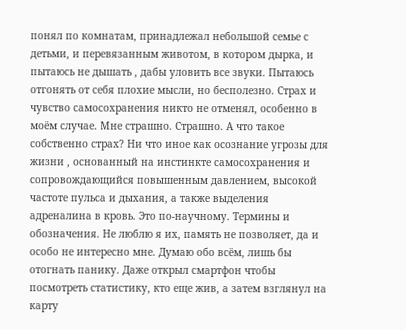понял по комнатам, принадлежал небольшой семье с детьми, и перевязанным животом, в котором дырка, и пытаюсь не дышать , дабы уловить все звуки. Пытаюсь отгонять от себя плохие мысли, но бесполезно. Страх и чувство самосохранения никто не отменял, особенно в моём случае. Мне страшно. Страшно. А что такое собственно страх? Ни что иное как осознание угрозы для жизни , основанный на инстинкте самосохранения и сопровождающийся повышенным давлением, высокой частоте пульса и дыхания, а также выделения адреналина в кровь. Это по-научному. Термины и обозначения. Не люблю я их, память не позволяет, да и особо не интересно мне. Думаю обо всём, лишь бы отогнать панику. Даже открыл смартфон чтобы посмотреть статистику, кто еще жив, а затем взглянул на карту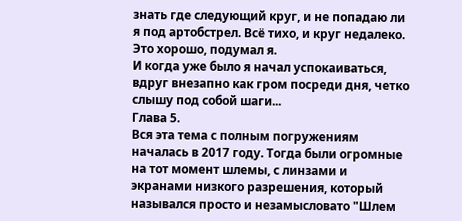знать где следующий круг, и не попадаю ли я под артобстрел. Всё тихо, и круг недалеко. Это хорошо, подумал я.
И когда уже было я начал успокаиваться, вдруг внезапно как гром посреди дня, четко слышу под собой шаги...
Глава 5.
Вся эта тема с полным погружениям началась в 2017 году. Тогда были огромные на тот момент шлемы, с линзами и экранами низкого разрешения, который назывался просто и незамысловато "Шлем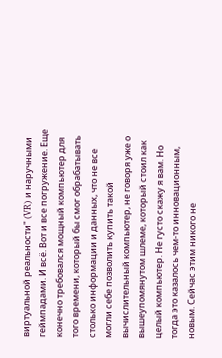виртуальной реальности" (VR) и наручными геймпадами. И всё. Вот и все погружение. Еще конечно требовался мощный компьютер для того времени, который бы смог обрабатывать столько информации и данных, что не все могли себе позволить купить такой вычислительный компьютер, не говоря уже о вышеупомянутом шлеме, который стоил как целый компьютер. Не густо скажу я вам. Но тогда это казалось чем-то инновационным, новым. Сейчас этим никого не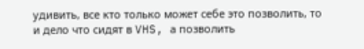удивить, все кто только может себе это позволить, то и дело что сидят в VHS, а позволить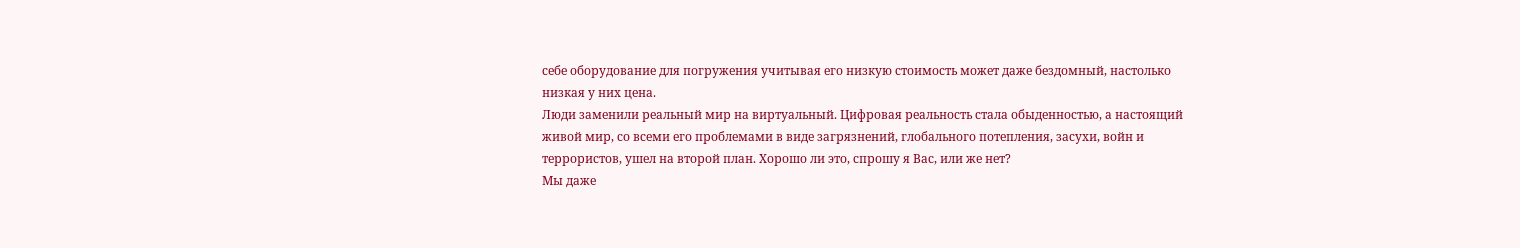себе оборудование для погружения учитывая его низкую стоимость может даже бездомный, настолько низкая у них цена.
Люди заменили реальный мир на виртуальный. Цифровая реальность стала обыденностью, а настоящий живой мир, со всеми его проблемами в виде загрязнений, глобального потепления, засухи, войн и террористов, ушел на второй план. Хорошо ли это, спрошу я Вас, или же нет?
Мы даже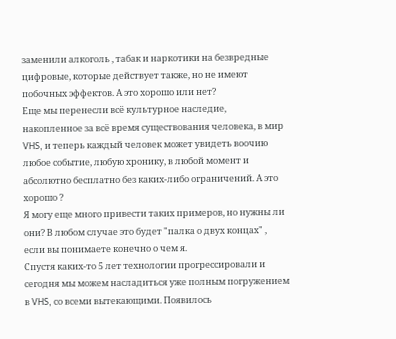заменили алкоголь , табак и наркотики на безвредные цифровые, которые действует также, но не имеют побочных эффектов. А это хорошо или нет?
Еще мы перенесли всё культурное наследие, накопленное за всё время существования человека, в мир VHS, и теперь каждый человек может увидеть воочию любое событие, любую хронику, в любой момент и абсолютно бесплатно без каких-либо ограничений. А это хорошо ?
Я могу еще много привести таких примеров, но нужны ли они? В любом случае это будет "палка о двух концах" , если вы понимаете конечно о чем я.
Спустя каких-то 5 лет технологии прогрессировали и сегодня мы можем насладиться уже полным погружением в VHS, со всеми вытекающими. Появилось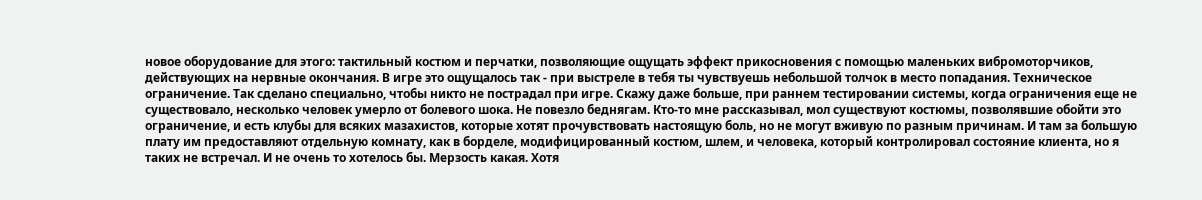новое оборудование для этого: тактильный костюм и перчатки, позволяющие ощущать эффект прикосновения с помощью маленьких вибромоторчиков, действующих на нервные окончания. В игре это ощущалось так - при выстреле в тебя ты чувствуешь небольшой толчок в место попадания. Техническое ограничение. Так сделано специально, чтобы никто не пострадал при игре. Скажу даже больше, при раннем тестировании системы, когда ограничения еще не существовало, несколько человек умерло от болевого шока. Не повезло беднягам. Кто-то мне рассказывал, мол существуют костюмы, позволявшие обойти это ограничение, и есть клубы для всяких мазахистов, которые хотят прочувствовать настоящую боль, но не могут вживую по разным причинам. И там за большую плату им предоставляют отдельную комнату, как в борделе, модифицированный костюм, шлем, и человека, который контролировал состояние клиента, но я таких не встречал. И не очень то хотелось бы. Мерзость какая. Хотя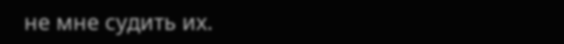не мне судить их.